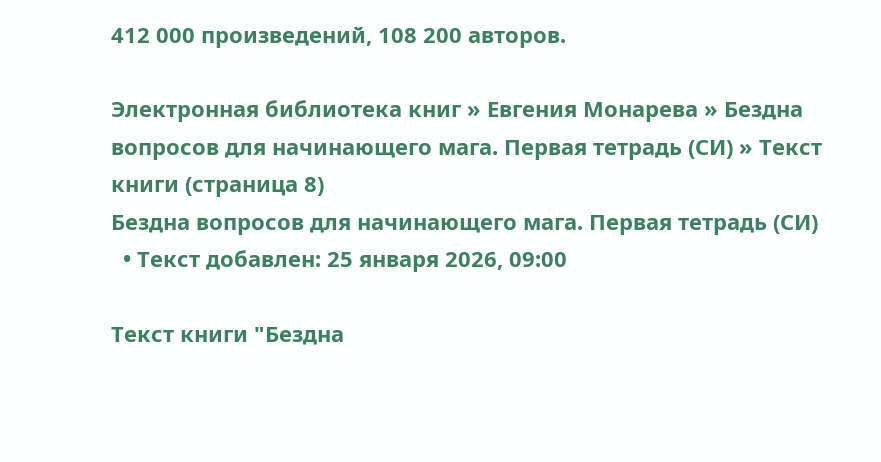412 000 произведений, 108 200 авторов.

Электронная библиотека книг » Евгения Монарева » Бездна вопросов для начинающего мага. Первая тетрадь (СИ) » Текст книги (страница 8)
Бездна вопросов для начинающего мага. Первая тетрадь (СИ)
  • Текст добавлен: 25 января 2026, 09:00

Текст книги "Бездна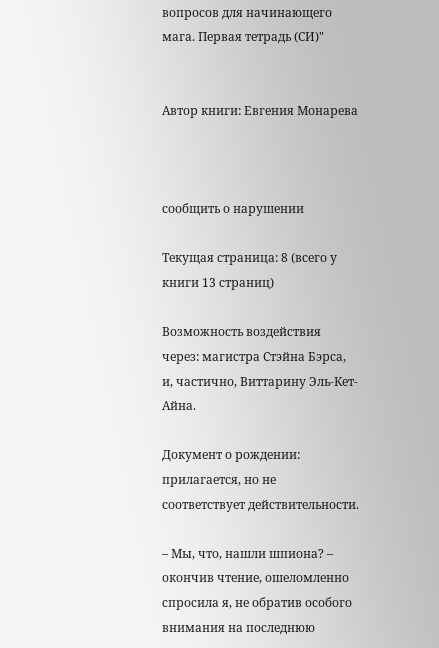вопросов для начинающего мага. Первая тетрадь (СИ)"


Автор книги: Евгения Монарева



сообщить о нарушении

Текущая страница: 8 (всего у книги 13 страниц)

Возможность воздействия через: магистра Стэйна Бэрса, и, частично, Виттарину Эль-Кет-Айна.

Документ о рождении: прилагается, но не соответствует действительности.

– Мы, что, нашли шпиона? – окончив чтение, ошеломленно спросила я, не обратив особого внимания на последнюю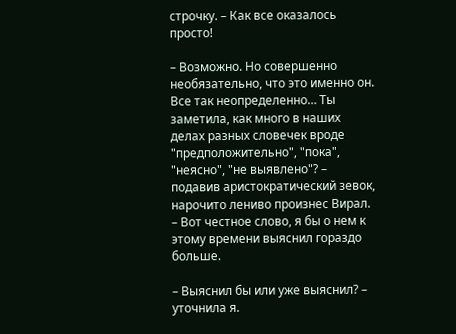строчку. – Как все оказалось просто!

– Возможно. Но совершенно необязательно, что это именно он. Все так неопределенно… Ты заметила, как много в наших делах разных словечек вроде "предположительно", "пока", "неясно", "не выявлено"? – подавив аристократический зевок, нарочито лениво произнес Вирал. – Вот честное слово, я бы о нем к этому времени выяснил гораздо больше.

– Выяснил бы или уже выяснил? – уточнила я.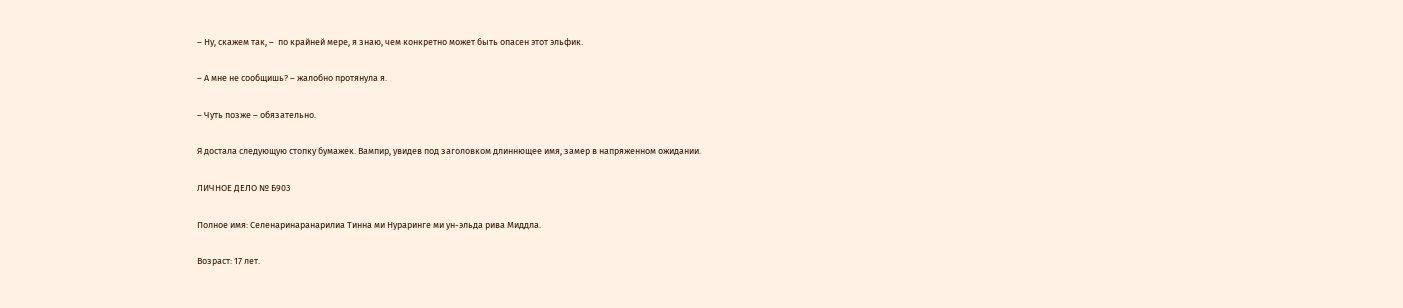– Ну, скажем так, –  по крайней мере, я знаю, чем конкретно может быть опасен этот эльфик.

– А мне не сообщишь? – жалобно протянула я.

– Чуть позже – обязательно.

Я достала следующую стопку бумажек. Вампир, увидев под заголовком длиннющее имя, замер в напряженном ожидании.

ЛИЧНОЕ ДЕЛО № Б903

Полное имя: Селенаринаранарилиа Тинна ми Нураринге ми ун-эльда рива Миддла.

Возраст: 17 лет.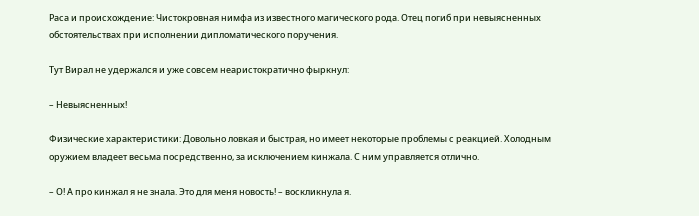Раса и происхождение: Чистокровная нимфа из известного магического рода. Отец погиб при невыясненных обстоятельствах при исполнении дипломатического поручения.

Тут Вирал не удержался и уже совсем неаристократично фыркнул:

– Невыясненных!

Физические характеристики: Довольно ловкая и быстрая, но имеет некоторые проблемы с реакцией. Холодным оружием владеет весьма посредственно, за исключением кинжала. С ним управляется отлично.

– О! А про кинжал я не знала. Это для меня новость! – воскликнула я.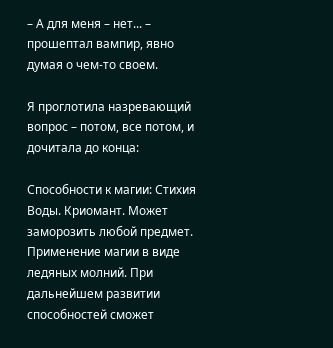– А для меня – нет... – прошептал вампир, явно думая о чем-то своем.

Я проглотила назревающий вопрос – потом, все потом, и дочитала до конца:

Способности к магии: Стихия Воды. Криомант. Может заморозить любой предмет. Применение магии в виде ледяных молний. При дальнейшем развитии способностей сможет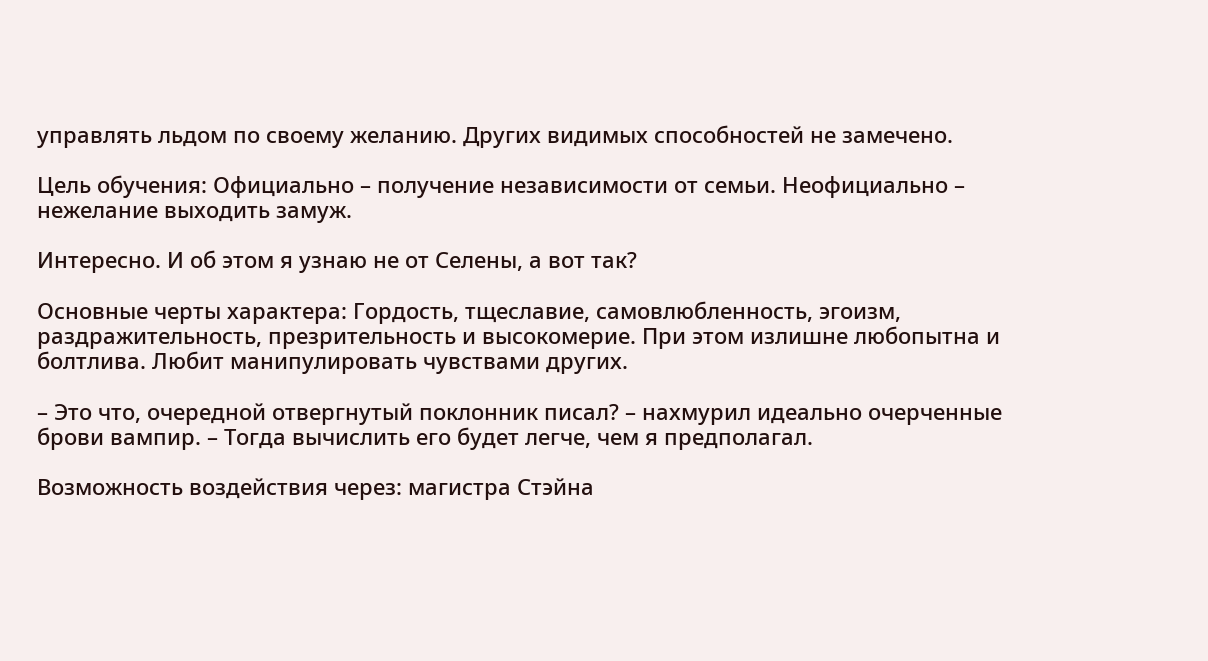управлять льдом по своему желанию. Других видимых способностей не замечено.

Цель обучения: Официально – получение независимости от семьи. Неофициально – нежелание выходить замуж.

Интересно. И об этом я узнаю не от Селены, а вот так?

Основные черты характера: Гордость, тщеславие, самовлюбленность, эгоизм, раздражительность, презрительность и высокомерие. При этом излишне любопытна и болтлива. Любит манипулировать чувствами других.

– Это что, очередной отвергнутый поклонник писал? – нахмурил идеально очерченные брови вампир. – Тогда вычислить его будет легче, чем я предполагал.

Возможность воздействия через: магистра Стэйна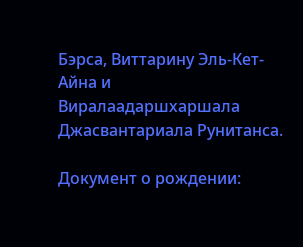Бэрса, Виттарину Эль-Кет-Айна и Виралаадаршхаршала Джасвантариала Рунитанса.

Документ о рождении: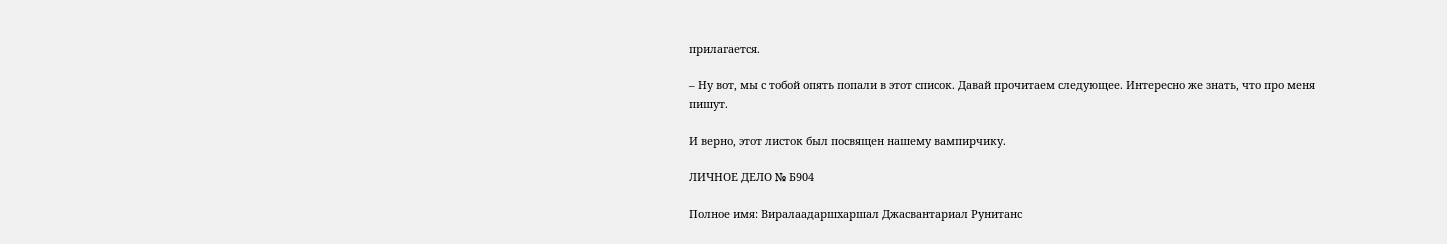прилагается.

– Ну вот, мы с тобой опять попали в этот список. Давай прочитаем следующее. Интересно же знать, что про меня пишут.

И верно, этот листок был посвящен нашему вампирчику.

ЛИЧНОЕ ДЕЛО № Б904

Полное имя: Виралаадаршхаршал Джасвантариал Рунитанс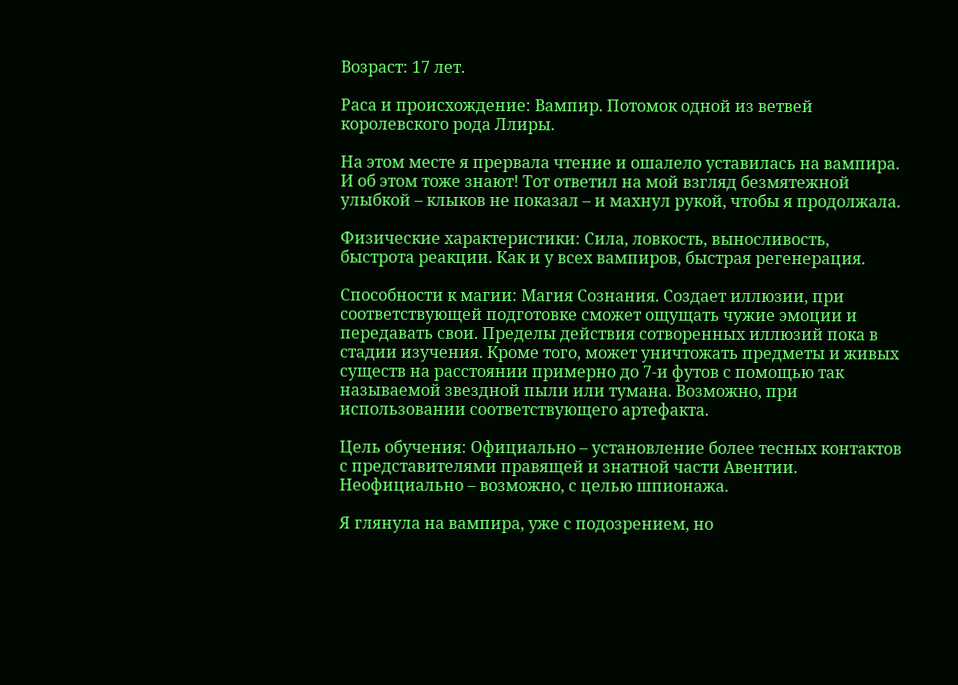Возраст: 17 лет.

Раса и происхождение: Вампир. Потомок одной из ветвей королевского рода Ллиры.

На этом месте я прервала чтение и ошалело уставилась на вампира. И об этом тоже знают! Тот ответил на мой взгляд безмятежной улыбкой – клыков не показал – и махнул рукой, чтобы я продолжала.

Физические характеристики: Сила, ловкость, выносливость, быстрота реакции. Как и у всех вампиров, быстрая регенерация.

Способности к магии: Магия Сознания. Создает иллюзии, при соответствующей подготовке сможет ощущать чужие эмоции и передавать свои. Пределы действия сотворенных иллюзий пока в стадии изучения. Кроме того, может уничтожать предметы и живых существ на расстоянии примерно до 7-и футов с помощью так называемой звездной пыли или тумана. Возможно, при использовании соответствующего артефакта.

Цель обучения: Официально – установление более тесных контактов с представителями правящей и знатной части Авентии. Неофициально – возможно, с целью шпионажа.

Я глянула на вампира, уже с подозрением, но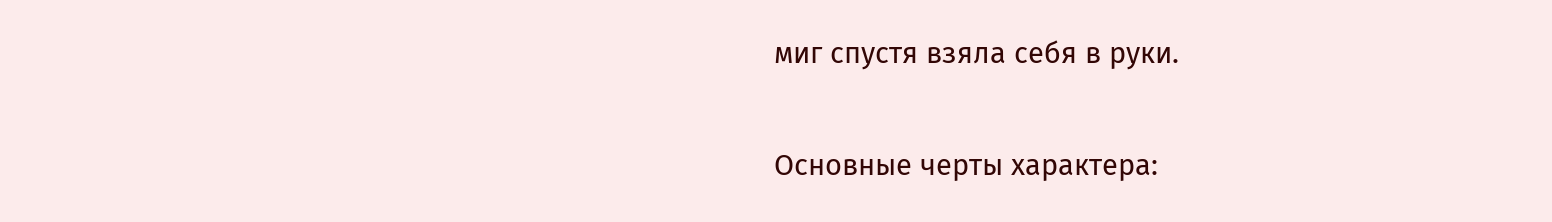миг спустя взяла себя в руки.

Основные черты характера: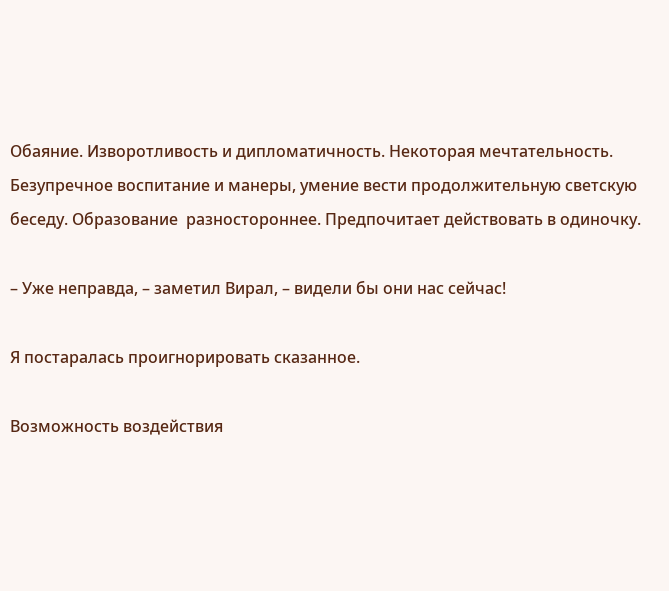Обаяние. Изворотливость и дипломатичность. Некоторая мечтательность. Безупречное воспитание и манеры, умение вести продолжительную светскую беседу. Образование  разностороннее. Предпочитает действовать в одиночку.

– Уже неправда, – заметил Вирал, – видели бы они нас сейчас!

Я постаралась проигнорировать сказанное.

Возможность воздействия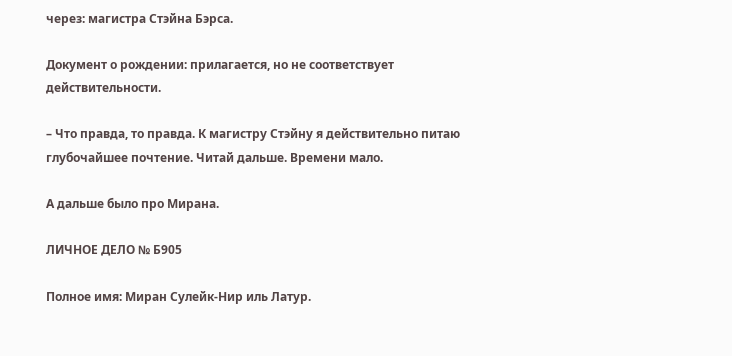через: магистра Стэйна Бэрса.

Документ о рождении: прилагается, но не соответствует действительности.

– Что правда, то правда. К магистру Стэйну я действительно питаю глубочайшее почтение. Читай дальше. Времени мало.

А дальше было про Мирана.

ЛИЧНОЕ ДЕЛО № Б905

Полное имя: Миран Сулейк-Нир иль Латур.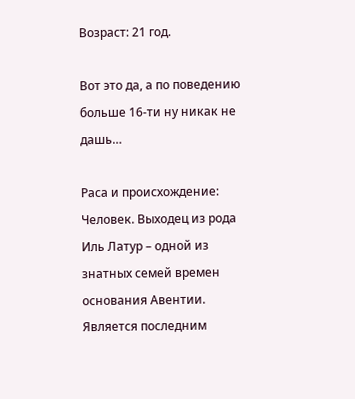Возраст: 21 год.

Вот это да, а по поведению больше 16-ти ну никак не дашь…

Раса и происхождение: Человек. Выходец из рода Иль Латур – одной из знатных семей времен основания Авентии. Является последним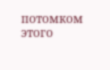потомком этого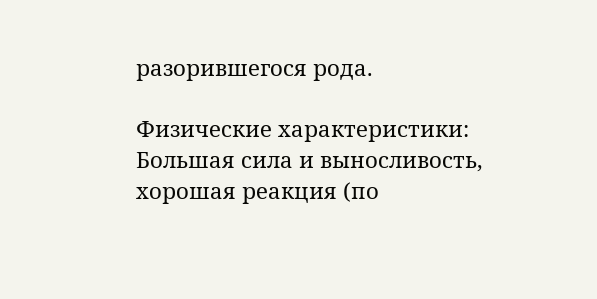разорившегося рода.

Физические характеристики: Большая сила и выносливость, хорошая реакция (по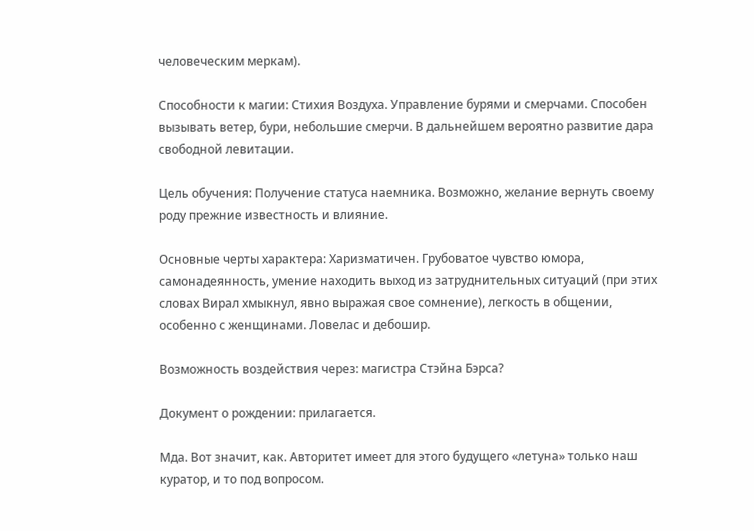человеческим меркам).

Способности к магии: Стихия Воздуха. Управление бурями и смерчами. Способен вызывать ветер, бури, небольшие смерчи. В дальнейшем вероятно развитие дара свободной левитации.

Цель обучения: Получение статуса наемника. Возможно, желание вернуть своему роду прежние известность и влияние.

Основные черты характера: Харизматичен. Грубоватое чувство юмора, самонадеянность, умение находить выход из затруднительных ситуаций (при этих словах Вирал хмыкнул, явно выражая свое сомнение), легкость в общении, особенно с женщинами. Ловелас и дебошир.

Возможность воздействия через: магистра Стэйна Бэрса?

Документ о рождении: прилагается.

Мда. Вот значит, как. Авторитет имеет для этого будущего «летуна» только наш куратор, и то под вопросом.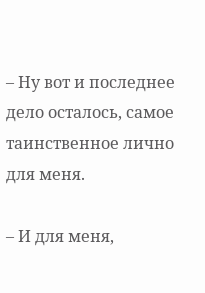– Ну вот и последнее дело осталось, самое таинственное лично для меня.

– И для меня,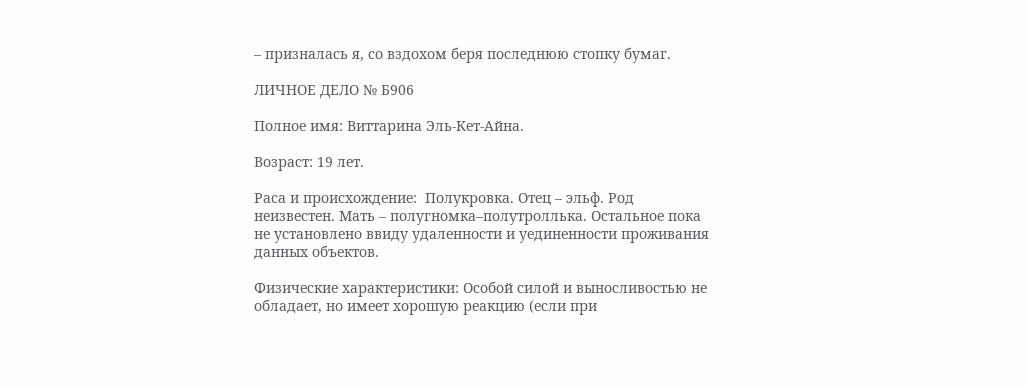– призналась я, со вздохом беря последнюю стопку бумаг.

ЛИЧНОЕ ДЕЛО № Б906

Полное имя: Виттарина Эль-Кет-Айна.

Возраст: 19 лет.

Раса и происхождение:  Полукровка. Отец – эльф. Род неизвестен. Мать – полугномка–полутроллька. Остальное пока не установлено ввиду удаленности и уединенности проживания данных объектов.

Физические характеристики: Особой силой и выносливостью не обладает, но имеет хорошую реакцию (если при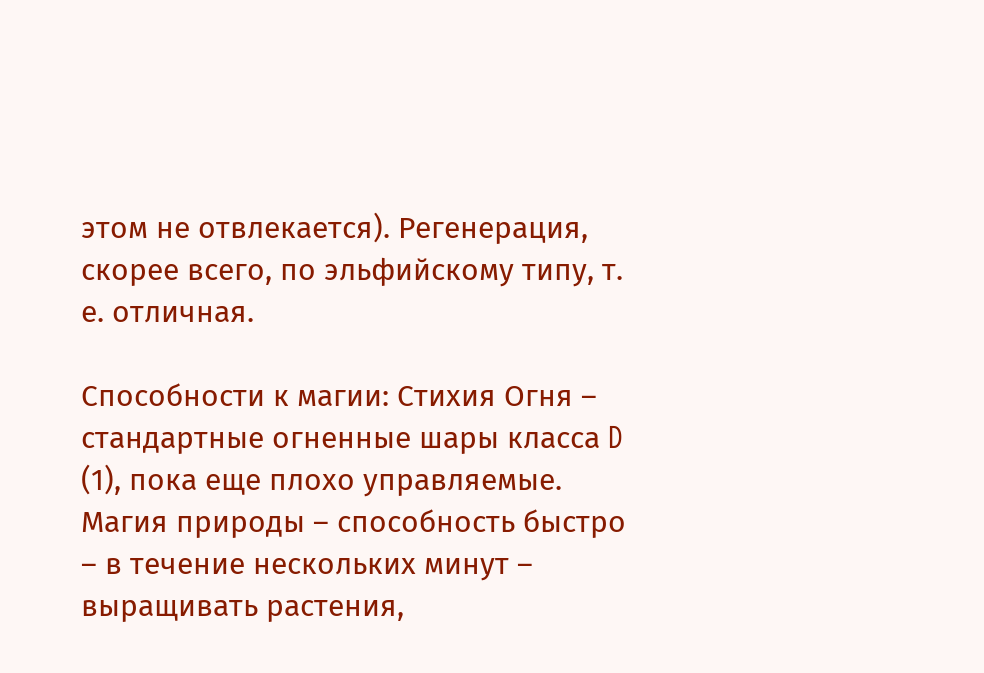этом не отвлекается). Регенерация, скорее всего, по эльфийскому типу, т. е. отличная.

Способности к магии: Стихия Огня – стандартные огненные шары класса D (1), пока еще плохо управляемые. Магия природы – способность быстро – в течение нескольких минут –  выращивать растения,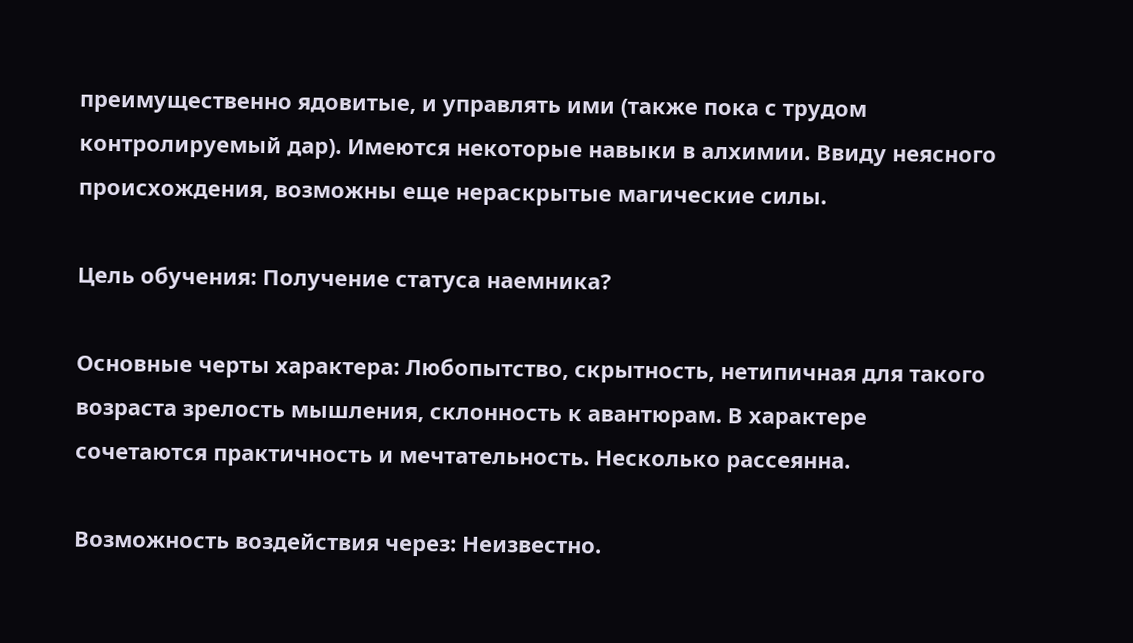преимущественно ядовитые, и управлять ими (также пока с трудом контролируемый дар). Имеются некоторые навыки в алхимии. Ввиду неясного происхождения, возможны еще нераскрытые магические силы.

Цель обучения: Получение статуса наемника?

Основные черты характера: Любопытство, скрытность, нетипичная для такого возраста зрелость мышления, склонность к авантюрам. В характере сочетаются практичность и мечтательность. Несколько рассеянна.

Возможность воздействия через: Неизвестно.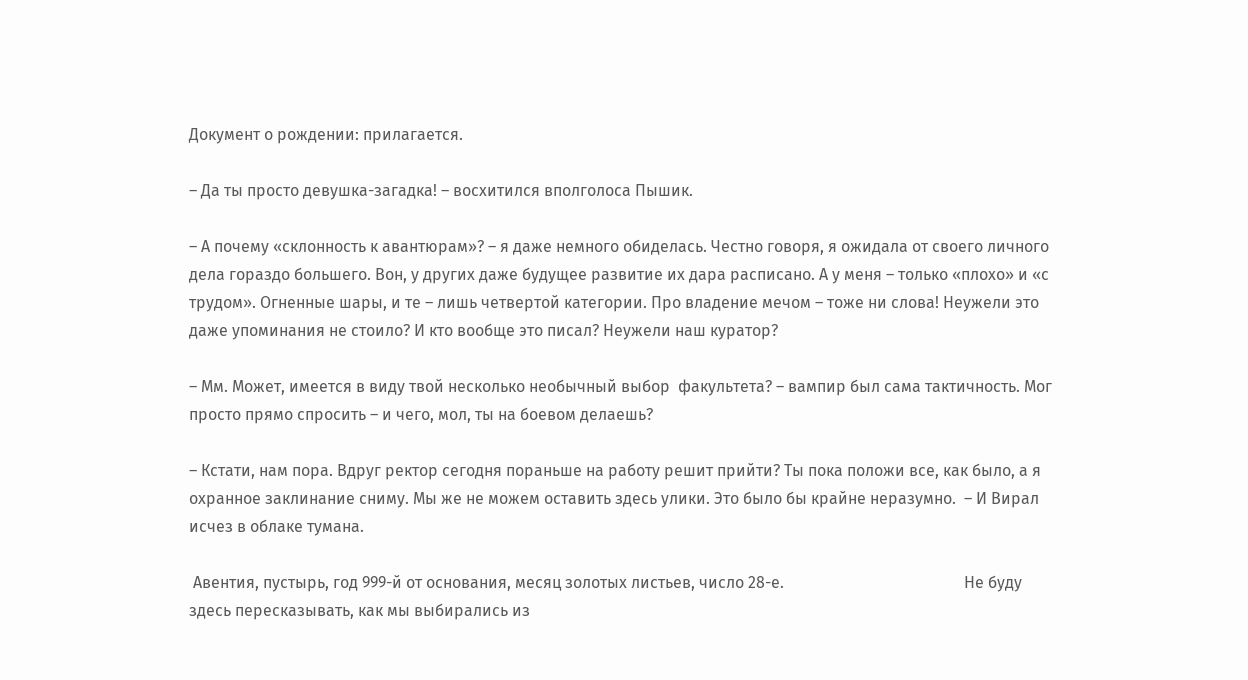Документ о рождении: прилагается.

– Да ты просто девушка-загадка! – восхитился вполголоса Пышик.

– А почему «склонность к авантюрам»? – я даже немного обиделась. Честно говоря, я ожидала от своего личного дела гораздо большего. Вон, у других даже будущее развитие их дара расписано. А у меня – только «плохо» и «с трудом». Огненные шары, и те – лишь четвертой категории. Про владение мечом – тоже ни слова! Неужели это даже упоминания не стоило? И кто вообще это писал? Неужели наш куратор?

– Мм. Может, имеется в виду твой несколько необычный выбор  факультета? – вампир был сама тактичность. Мог просто прямо спросить – и чего, мол, ты на боевом делаешь?

– Кстати, нам пора. Вдруг ректор сегодня пораньше на работу решит прийти? Ты пока положи все, как было, а я охранное заклинание сниму. Мы же не можем оставить здесь улики. Это было бы крайне неразумно.  – И Вирал исчез в облаке тумана.

 Авентия, пустырь, год 999-й от основания, месяц золотых листьев, число 28-е.                                             Не буду здесь пересказывать, как мы выбирались из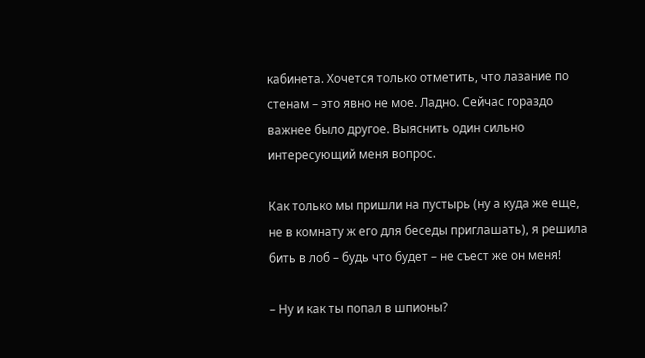кабинета. Хочется только отметить, что лазание по стенам – это явно не мое. Ладно. Сейчас гораздо важнее было другое. Выяснить один сильно интересующий меня вопрос.

Как только мы пришли на пустырь (ну а куда же еще, не в комнату ж его для беседы приглашать), я решила бить в лоб – будь что будет – не съест же он меня!

– Ну и как ты попал в шпионы?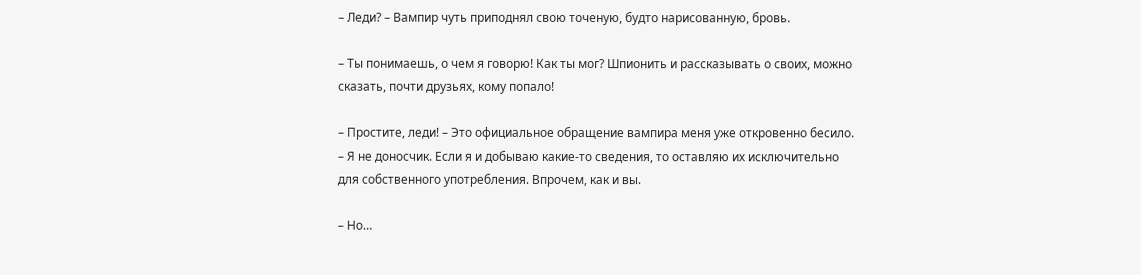– Леди? – Вампир чуть приподнял свою точеную, будто нарисованную, бровь.

– Ты понимаешь, о чем я говорю! Как ты мог? Шпионить и рассказывать о своих, можно сказать, почти друзьях, кому попало!

– Простите, леди! – Это официальное обращение вампира меня уже откровенно бесило. – Я не доносчик. Если я и добываю какие-то сведения, то оставляю их исключительно для собственного употребления. Впрочем, как и вы.

– Но…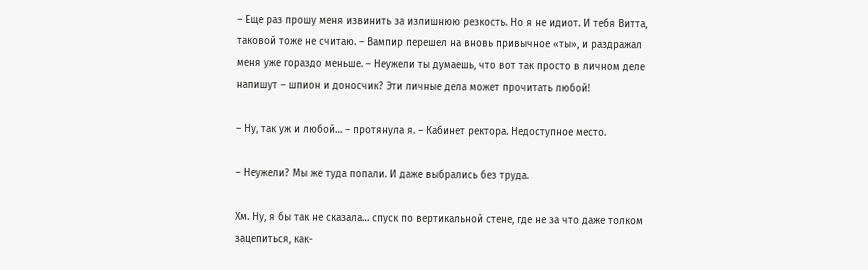– Еще раз прошу меня извинить за излишнюю резкость. Но я не идиот. И тебя Витта, таковой тоже не считаю. – Вампир перешел на вновь привычное «ты», и раздражал меня уже гораздо меньше. – Неужели ты думаешь, что вот так просто в личном деле напишут – шпион и доносчик? Эти личные дела может прочитать любой!

– Ну, так уж и любой… – протянула я. – Кабинет ректора. Недоступное место.

– Неужели? Мы же туда попали. И даже выбрались без труда.

Хм. Ну, я бы так не сказала… спуск по вертикальной стене, где не за что даже толком зацепиться, как-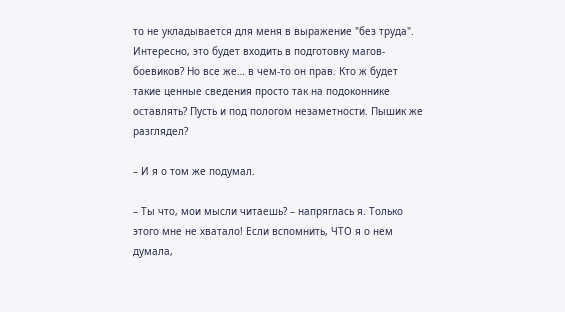то не укладывается для меня в выражение "без труда". Интересно, это будет входить в подготовку магов-боевиков? Но все же… в чем-то он прав. Кто ж будет такие ценные сведения просто так на подоконнике оставлять? Пусть и под пологом незаметности. Пышик же разглядел?

– И я о том же подумал.

– Ты что, мои мысли читаешь? – напряглась я. Только этого мне не хватало! Если вспомнить, ЧТО я о нем думала,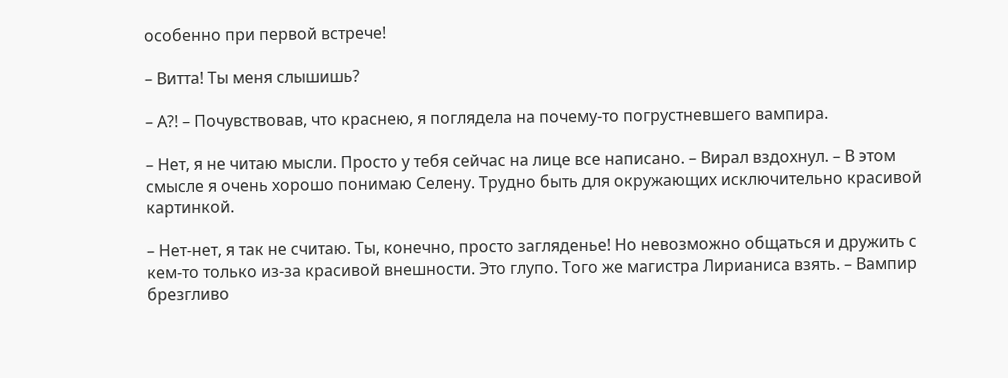особенно при первой встрече!

– Витта! Ты меня слышишь?

– А?! – Почувствовав, что краснею, я поглядела на почему-то погрустневшего вампира.

– Нет, я не читаю мысли. Просто у тебя сейчас на лице все написано. – Вирал вздохнул. – В этом смысле я очень хорошо понимаю Селену. Трудно быть для окружающих исключительно красивой картинкой.

– Нет-нет, я так не считаю. Ты, конечно, просто загляденье! Но невозможно общаться и дружить с кем-то только из-за красивой внешности. Это глупо. Того же магистра Лирианиса взять. – Вампир брезгливо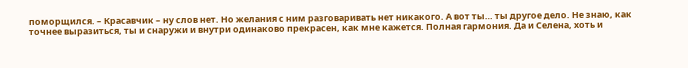поморщился. – Красавчик – ну слов нет. Но желания с ним разговаривать нет никакого. А вот ты… ты другое дело. Не знаю, как точнее выразиться, ты и снаружи и внутри одинаково прекрасен, как мне кажется. Полная гармония. Да и Селена, хоть и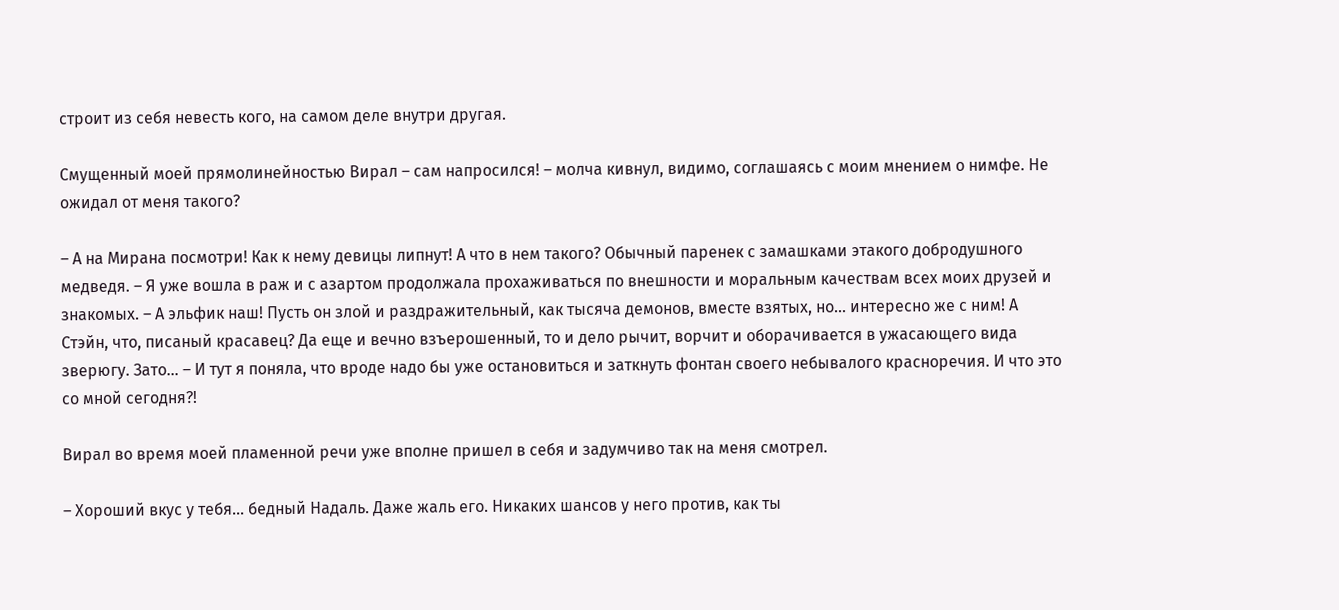строит из себя невесть кого, на самом деле внутри другая.

Смущенный моей прямолинейностью Вирал – сам напросился! – молча кивнул, видимо, соглашаясь с моим мнением о нимфе. Не ожидал от меня такого?

– А на Мирана посмотри! Как к нему девицы липнут! А что в нем такого? Обычный паренек с замашками этакого добродушного медведя. – Я уже вошла в раж и с азартом продолжала прохаживаться по внешности и моральным качествам всех моих друзей и знакомых. – А эльфик наш! Пусть он злой и раздражительный, как тысяча демонов, вместе взятых, но… интересно же с ним! А Стэйн, что, писаный красавец? Да еще и вечно взъерошенный, то и дело рычит, ворчит и оборачивается в ужасающего вида зверюгу. Зато… – И тут я поняла, что вроде надо бы уже остановиться и заткнуть фонтан своего небывалого красноречия. И что это со мной сегодня?!

Вирал во время моей пламенной речи уже вполне пришел в себя и задумчиво так на меня смотрел.

– Хороший вкус у тебя… бедный Надаль. Даже жаль его. Никаких шансов у него против, как ты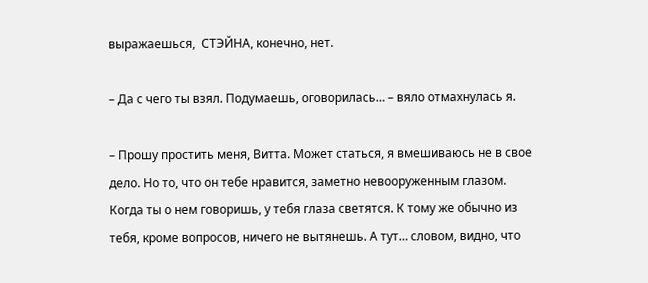выражаешься,  СТЭЙНА, конечно, нет.

– Да с чего ты взял. Подумаешь, оговорилась… – вяло отмахнулась я.

– Прошу простить меня, Витта. Может статься, я вмешиваюсь не в свое дело. Но то, что он тебе нравится, заметно невооруженным глазом. Когда ты о нем говоришь, у тебя глаза светятся. К тому же обычно из тебя, кроме вопросов, ничего не вытянешь. А тут… словом, видно, что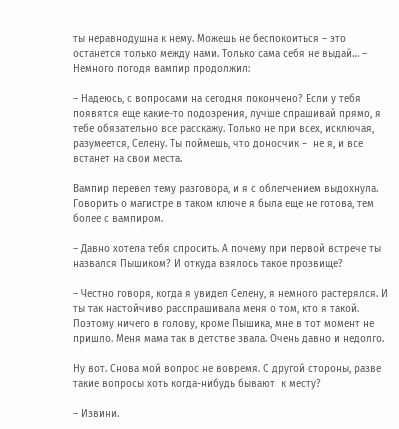ты неравнодушна к нему. Можешь не беспокоиться – это останется только между нами. Только сама себя не выдай… – Немного погодя вампир продолжил:

– Надеюсь, с вопросами на сегодня покончено? Если у тебя появятся еще какие-то подозрения, лучше спрашивай прямо, я тебе обязательно все расскажу. Только не при всех, исключая, разумеется, Селену. Ты поймешь, что доносчик –  не я, и все встанет на свои места.

Вампир перевел тему разговора, и я с облегчением выдохнула. Говорить о магистре в таком ключе я была еще не готова, тем более с вампиром.

– Давно хотела тебя спросить. А почему при первой встрече ты назвался Пышиком? И откуда взялось такое прозвище?

– Честно говоря, когда я увидел Селену, я немного растерялся. И ты так настойчиво расспрашивала меня о том, кто я такой. Поэтому ничего в голову, кроме Пышика, мне в тот момент не пришло. Меня мама так в детстве звала. Очень давно и недолго.

Ну вот. Снова мой вопрос не вовремя. С другой стороны, разве такие вопросы хоть когда-нибудь бывают  к месту?

– Извини.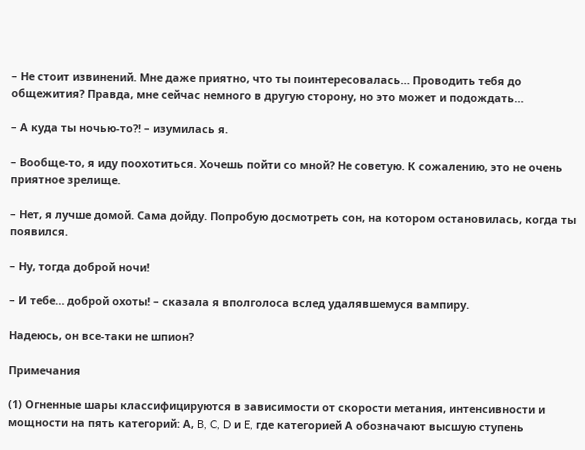– Не стоит извинений. Мне даже приятно, что ты поинтересовалась… Проводить тебя до общежития? Правда, мне сейчас немного в другую сторону, но это может и подождать…

– А куда ты ночью-то?! – изумилась я.

– Вообще-то, я иду поохотиться. Хочешь пойти со мной? Не советую. К сожалению, это не очень приятное зрелище.

– Нет, я лучше домой. Сама дойду. Попробую досмотреть сон, на котором остановилась, когда ты появился.

– Ну, тогда доброй ночи!

– И тебе… доброй охоты! – сказала я вполголоса вслед удалявшемуся вампиру.

Надеюсь, он все-таки не шпион?

Примечания

(1) Огненные шары классифицируются в зависимости от скорости метания, интенсивности и мощности на пять категорий: А, B, C, D и E, где категорией А обозначают высшую ступень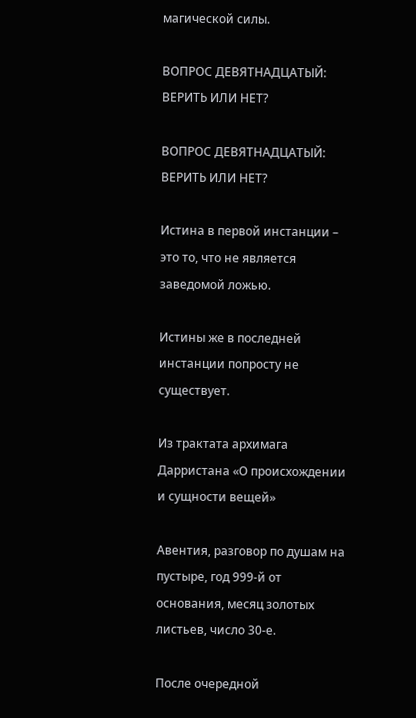магической силы.

ВОПРОС ДЕВЯТНАДЦАТЫЙ: ВЕРИТЬ ИЛИ НЕТ?

ВОПРОС ДЕВЯТНАДЦАТЫЙ: ВЕРИТЬ ИЛИ НЕТ?

Истина в первой инстанции – это то, что не является заведомой ложью.

Истины же в последней инстанции попросту не существует.

Из трактата архимага Дарристана «О происхождении и сущности вещей»

Авентия, разговор по душам на пустыре, год 999-й от основания, месяц золотых листьев, число 30-е.

После очередной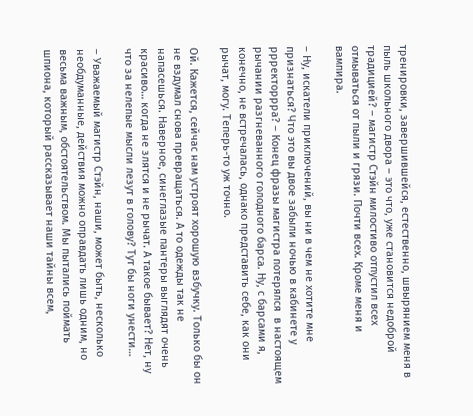тренировки, завершившейся, естественно, швырянием меня в пыль школьного двора – это что, уже становится недоброй традицией? – магистр Стэйн милостиво отпустил всех отмываться от пыли и грязи. Почти всех. Кроме меня и вампира.

– Ну, искатели приключений, вы ни в чем не хотите мне признаться? Что это вы двое забыли ночью в кабинете у ррректоррра? – Конец фразы магистра потерялся  в настоящем рычании разгневанного голодного барса. Ну, с барсами я, конечно, не встречалась, однако представить себе, как они рычат, могу. Теперь-то уж точно.

Ой. Кажется, сейчас нам устроят хорошую взбучку. Только бы он не вздумал снова превращаться. А то одежды так не напасешься. Наверное, синеглазые пантеры выглядят очень красиво… когда не злятся и не рычат. А такое бывает? Нет, ну что за нелепые мысли лезут в голову? Тут бы ноги унести…

– Уважаемый магистр Стэйн, наши, может быть, несколько необдуманные, действия можно оправдать лишь одним, но весьма важным, обстоятельством. Мы пытались поймать шпиона, который рассказывает наши тайны всем,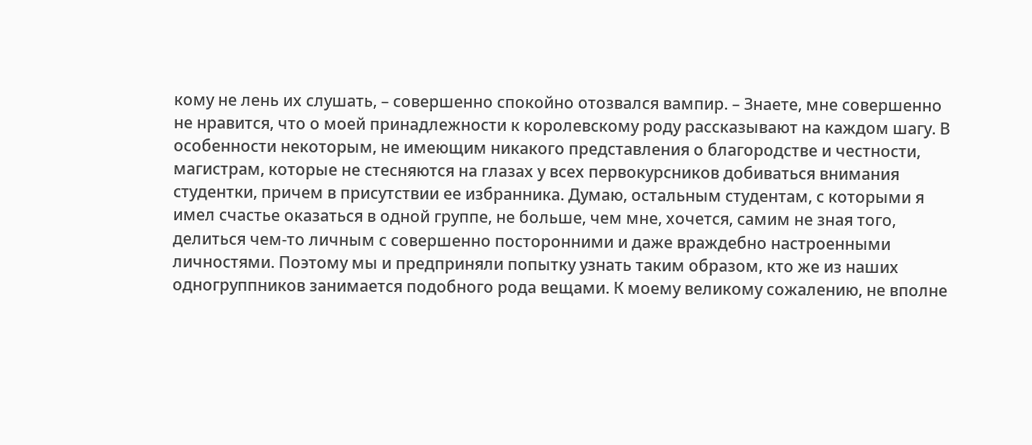кому не лень их слушать, – совершенно спокойно отозвался вампир. – Знаете, мне совершенно не нравится, что о моей принадлежности к королевскому роду рассказывают на каждом шагу. В особенности некоторым, не имеющим никакого представления о благородстве и честности, магистрам, которые не стесняются на глазах у всех первокурсников добиваться внимания студентки, причем в присутствии ее избранника. Думаю, остальным студентам, с которыми я имел счастье оказаться в одной группе, не больше, чем мне, хочется, самим не зная того, делиться чем-то личным с совершенно посторонними и даже враждебно настроенными  личностями. Поэтому мы и предприняли попытку узнать таким образом, кто же из наших одногруппников занимается подобного рода вещами. К моему великому сожалению, не вполне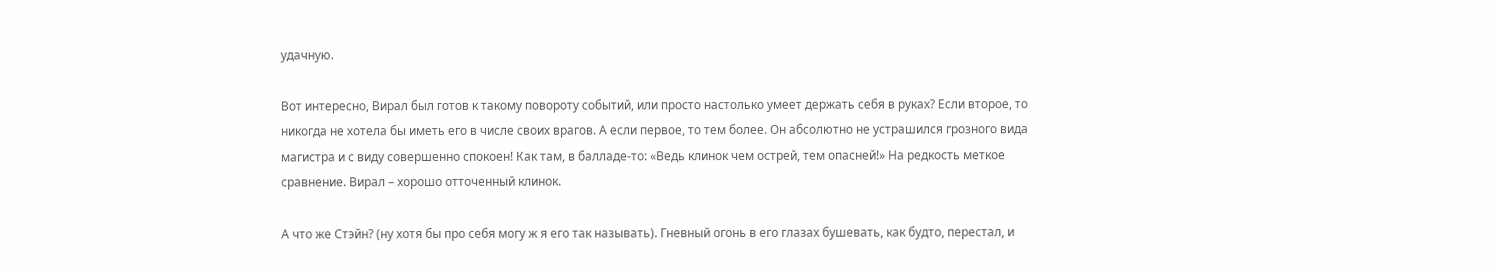удачную.

Вот интересно, Вирал был готов к такому повороту событий, или просто настолько умеет держать себя в руках? Если второе, то никогда не хотела бы иметь его в числе своих врагов. А если первое, то тем более. Он абсолютно не устрашился грозного вида магистра и с виду совершенно спокоен! Как там, в балладе-то: «Ведь клинок чем острей, тем опасней!» На редкость меткое сравнение. Вирал – хорошо отточенный клинок.

А что же Стэйн? (ну хотя бы про себя могу ж я его так называть). Гневный огонь в его глазах бушевать, как будто, перестал, и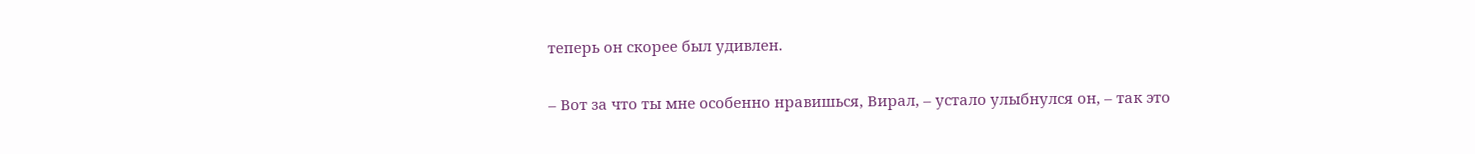теперь он скорее был удивлен.

– Вот за что ты мне особенно нравишься, Вирал, – устало улыбнулся он, – так это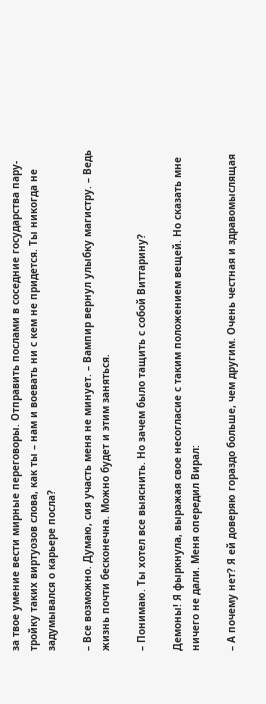за твое умение вести мирные переговоры. Отправить послами в соседние государства пару-тройку таких виртуозов слова, как ты – нам и воевать ни с кем не придется. Ты никогда не задумывался о карьере посла?

– Все возможно. Думаю, сия участь меня не минует. – Вампир вернул улыбку магистру. – Ведь жизнь почти бесконечна. Можно будет и этим заняться.

– Понимаю. Ты хотел все выяснить. Но зачем было тащить с собой Виттарину?

Демоны! Я фыркнула, выражая свое несогласие с таким положением вещей. Но сказать мне ничего не дали. Меня опередил Вирал:

– А почему нет? Я ей доверяю гораздо больше, чем другим. Очень честная и здравомыслящая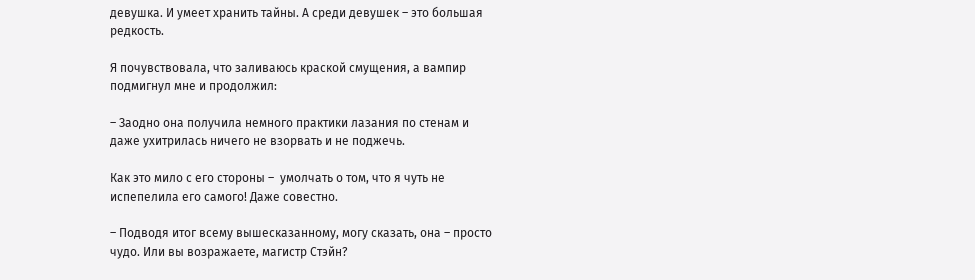девушка. И умеет хранить тайны. А среди девушек – это большая редкость.

Я почувствовала, что заливаюсь краской смущения, а вампир подмигнул мне и продолжил:

– Заодно она получила немного практики лазания по стенам и даже ухитрилась ничего не взорвать и не поджечь.

Как это мило с его стороны –  умолчать о том, что я чуть не испепелила его самого! Даже совестно.

– Подводя итог всему вышесказанному, могу сказать, она – просто чудо. Или вы возражаете, магистр Стэйн?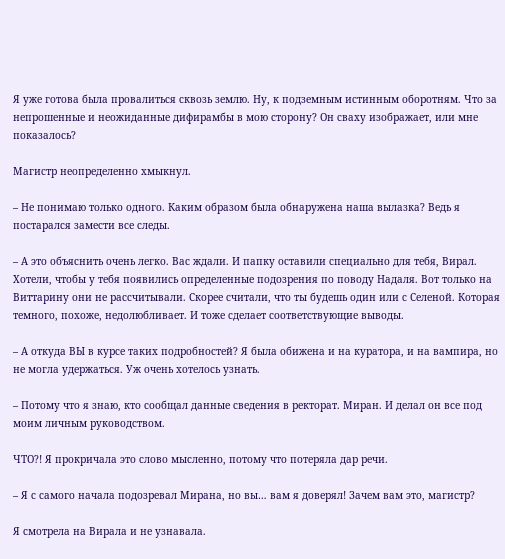Я уже готова была провалиться сквозь землю. Ну, к подземным истинным оборотням. Что за непрошенные и неожиданные дифирамбы в мою сторону? Он сваху изображает, или мне показалось?

Магистр неопределенно хмыкнул.

– Не понимаю только одного. Каким образом была обнаружена наша вылазка? Ведь я постарался замести все следы.

– А это объяснить очень легко. Вас ждали. И папку оставили специально для тебя, Вирал. Хотели, чтобы у тебя появились определенные подозрения по поводу Надаля. Вот только на Виттарину они не рассчитывали. Скорее считали, что ты будешь один или с Селеной. Которая темного, похоже, недолюбливает. И тоже сделает соответствующие выводы.

– А откуда ВЫ в курсе таких подробностей? Я была обижена и на куратора, и на вампира, но не могла удержаться. Уж очень хотелось узнать.

– Потому что я знаю, кто сообщал данные сведения в ректорат. Миран. И делал он все под моим личным руководством.

ЧТО?! Я прокричала это слово мысленно, потому что потеряла дар речи.

– Я с самого начала подозревал Мирана, но вы… вам я доверял! Зачем вам это, магистр?

Я смотрела на Вирала и не узнавала.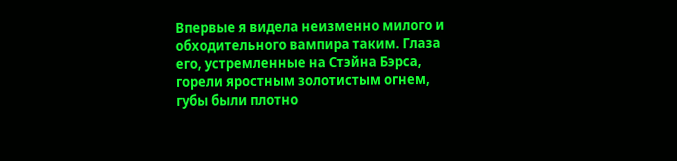Впервые я видела неизменно милого и обходительного вампира таким. Глаза его, устремленные на Стэйна Бэрса, горели яростным золотистым огнем, губы были плотно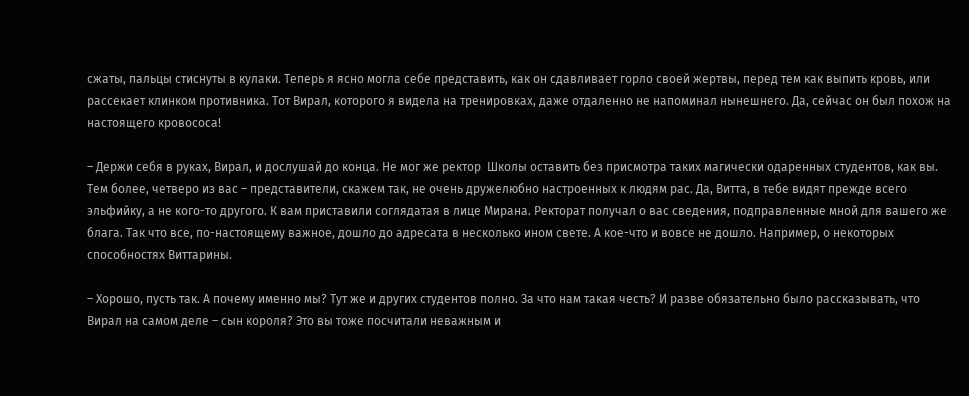сжаты, пальцы стиснуты в кулаки. Теперь я ясно могла себе представить, как он сдавливает горло своей жертвы, перед тем как выпить кровь, или рассекает клинком противника. Тот Вирал, которого я видела на тренировках, даже отдаленно не напоминал нынешнего. Да, сейчас он был похож на настоящего кровососа!

– Держи себя в руках, Вирал, и дослушай до конца. Не мог же ректор  Школы оставить без присмотра таких магически одаренных студентов, как вы. Тем более, четверо из вас – представители, скажем так, не очень дружелюбно настроенных к людям рас. Да, Витта, в тебе видят прежде всего эльфийку, а не кого-то другого. К вам приставили соглядатая в лице Мирана. Ректорат получал о вас сведения, подправленные мной для вашего же блага. Так что все, по-настоящему важное, дошло до адресата в несколько ином свете. А кое-что и вовсе не дошло. Например, о некоторых способностях Виттарины.

– Хорошо, пусть так. А почему именно мы? Тут же и других студентов полно. За что нам такая честь? И разве обязательно было рассказывать, что Вирал на самом деле – сын короля? Это вы тоже посчитали неважным и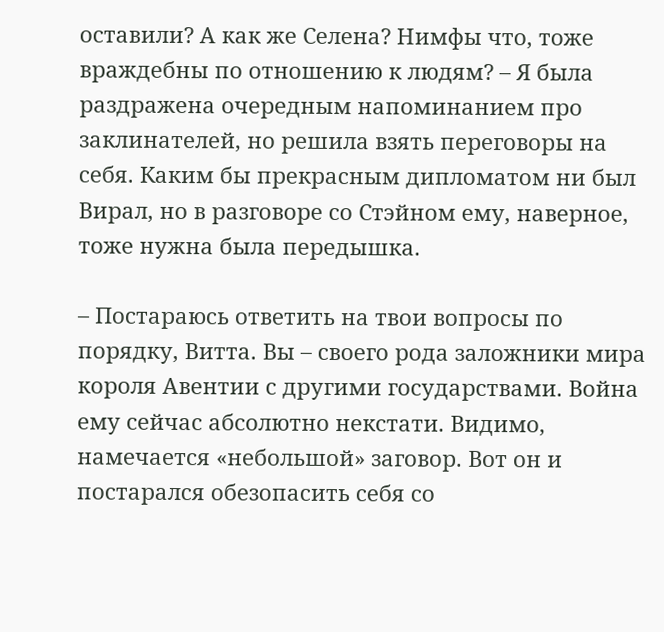оставили? А как же Селена? Нимфы что, тоже враждебны по отношению к людям? – Я была раздражена очередным напоминанием про заклинателей, но решила взять переговоры на себя. Каким бы прекрасным дипломатом ни был Вирал, но в разговоре со Стэйном ему, наверное, тоже нужна была передышка.

– Постараюсь ответить на твои вопросы по порядку, Витта. Вы – своего рода заложники мира короля Авентии с другими государствами. Война ему сейчас абсолютно некстати. Видимо, намечается «небольшой» заговор. Вот он и постарался обезопасить себя со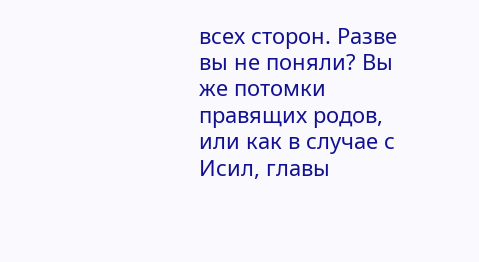всех сторон. Разве вы не поняли? Вы же потомки правящих родов, или как в случае с Исил, главы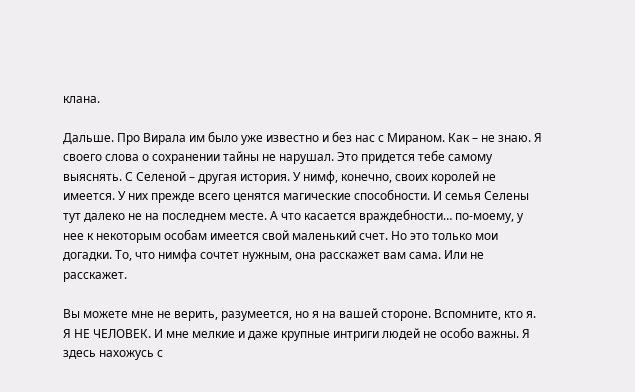клана.

Дальше. Про Вирала им было уже известно и без нас с Мираном. Как – не знаю. Я своего слова о сохранении тайны не нарушал. Это придется тебе самому выяснять. С Селеной – другая история. У нимф, конечно, своих королей не имеется. У них прежде всего ценятся магические способности. И семья Селены тут далеко не на последнем месте. А что касается враждебности… по-моему, у нее к некоторым особам имеется свой маленький счет. Но это только мои догадки. То, что нимфа сочтет нужным, она расскажет вам сама. Или не расскажет.

Вы можете мне не верить, разумеется, но я на вашей стороне. Вспомните, кто я. Я НЕ ЧЕЛОВЕК. И мне мелкие и даже крупные интриги людей не особо важны. Я здесь нахожусь с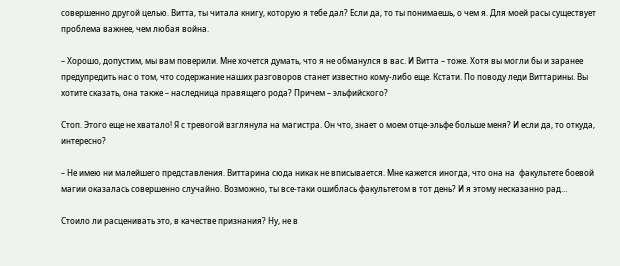совершенно другой целью. Витта, ты читала книгу, которую я тебе дал? Если да, то ты понимаешь, о чем я. Для моей расы существует проблема важнее, чем любая война.

– Хорошо, допустим, мы вам поверили. Мне хочется думать, что я не обманулся в вас. И Витта – тоже. Хотя вы могли бы и заранее предупредить нас о том, что содержание наших разговоров станет известно кому-либо еще. Кстати. По поводу леди Виттарины. Вы хотите сказать, она также – наследница правящего рода? Причем – эльфийского?

Стоп. Этого еще не хватало! Я с тревогой взглянула на магистра. Он что, знает о моем отце-эльфе больше меня? И если да, то откуда, интересно?

– Не имею ни малейшего представления. Виттарина сюда никак не вписывается. Мне кажется иногда, что она на  факультете боевой магии оказалась совершенно случайно. Возможно, ты все-таки ошиблась факультетом в тот день? И я этому несказанно рад…

Стоило ли расценивать это, в качестве признания? Ну, не в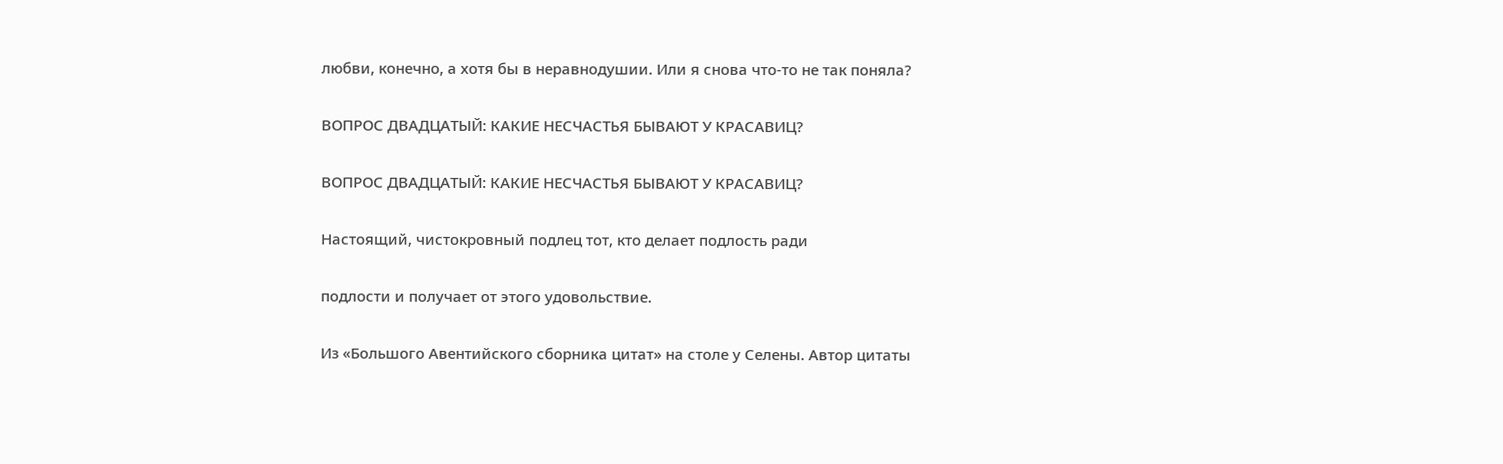любви, конечно, а хотя бы в неравнодушии. Или я снова что-то не так поняла?

ВОПРОС ДВАДЦАТЫЙ: КАКИЕ НЕСЧАСТЬЯ БЫВАЮТ У КРАСАВИЦ?

ВОПРОС ДВАДЦАТЫЙ: КАКИЕ НЕСЧАСТЬЯ БЫВАЮТ У КРАСАВИЦ?

Настоящий, чистокровный подлец тот, кто делает подлость ради

подлости и получает от этого удовольствие.

Из «Большого Авентийского сборника цитат» на столе у Селены. Автор цитаты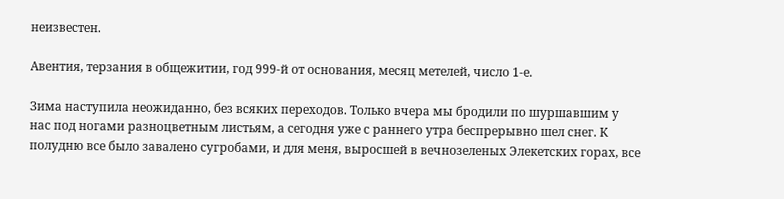неизвестен.

Авентия, терзания в общежитии, год 999-й от основания, месяц метелей, число 1-е.

Зима наступила неожиданно, без всяких переходов. Только вчера мы бродили по шуршавшим у нас под ногами разноцветным листьям, а сегодня уже с раннего утра беспрерывно шел снег. К полудню все было завалено сугробами, и для меня, выросшей в вечнозеленых Элекетских горах, все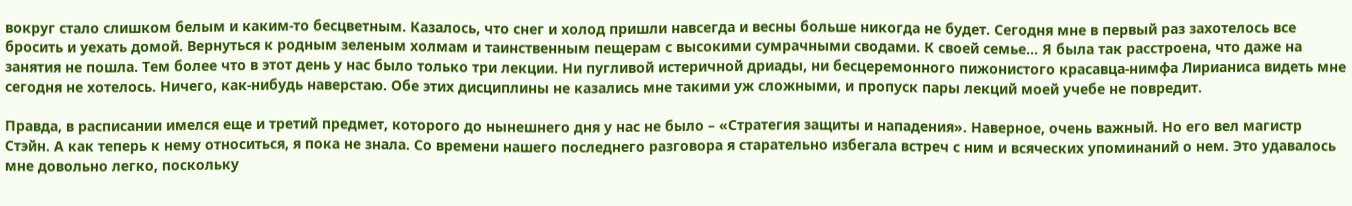вокруг стало слишком белым и каким-то бесцветным. Казалось, что снег и холод пришли навсегда и весны больше никогда не будет. Сегодня мне в первый раз захотелось все бросить и уехать домой. Вернуться к родным зеленым холмам и таинственным пещерам с высокими сумрачными сводами. К своей семье… Я была так расстроена, что даже на занятия не пошла. Тем более что в этот день у нас было только три лекции. Ни пугливой истеричной дриады, ни бесцеремонного пижонистого красавца-нимфа Лирианиса видеть мне сегодня не хотелось. Ничего, как-нибудь наверстаю. Обе этих дисциплины не казались мне такими уж сложными, и пропуск пары лекций моей учебе не повредит.

Правда, в расписании имелся еще и третий предмет, которого до нынешнего дня у нас не было – «Стратегия защиты и нападения». Наверное, очень важный. Но его вел магистр Стэйн. А как теперь к нему относиться, я пока не знала. Со времени нашего последнего разговора я старательно избегала встреч с ним и всяческих упоминаний о нем. Это удавалось мне довольно легко, поскольку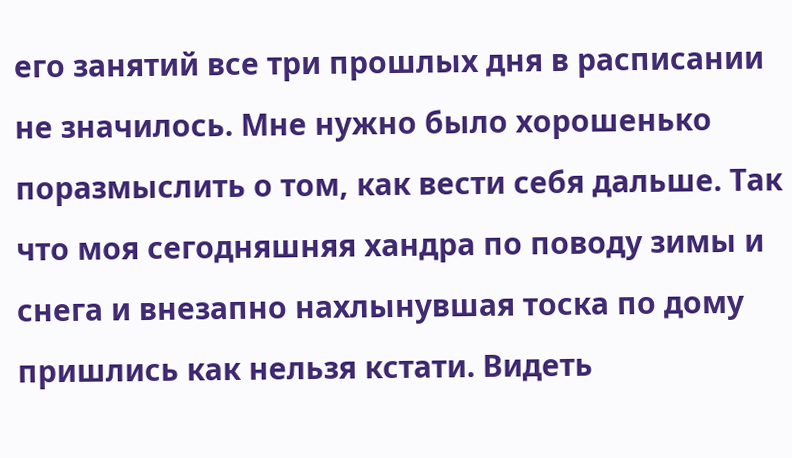его занятий все три прошлых дня в расписании не значилось. Мне нужно было хорошенько поразмыслить о том, как вести себя дальше. Так что моя сегодняшняя хандра по поводу зимы и снега и внезапно нахлынувшая тоска по дому пришлись как нельзя кстати. Видеть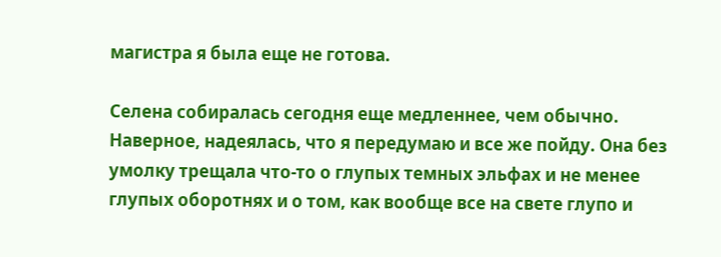магистра я была еще не готова.

Селена собиралась сегодня еще медленнее, чем обычно. Наверное, надеялась, что я передумаю и все же пойду. Она без умолку трещала что-то о глупых темных эльфах и не менее глупых оборотнях и о том, как вообще все на свете глупо и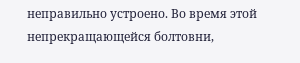неправильно устроено. Во время этой непрекращающейся болтовни,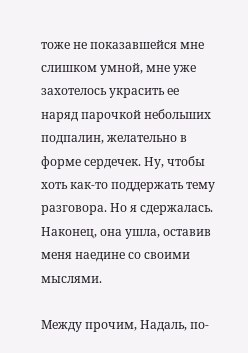тоже не показавшейся мне слишком умной, мне уже захотелось украсить ее наряд парочкой небольших подпалин, желательно в форме сердечек. Ну, чтобы хоть как-то поддержать тему разговора. Но я сдержалась. Наконец, она ушла, оставив меня наедине со своими мыслями.

Между прочим, Надаль, по-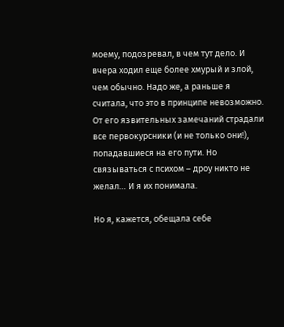моему, подозревал, в чем тут дело. И вчера ходил еще более хмурый и злой, чем обычно. Надо же, а раньше я считала, что это в принципе невозможно. От его язвительных замечаний страдали все первокурсники (и не только они!), попадавшиеся на его пути. Но связываться с психом – дроу никто не желал… И я их понимала.

Но я, кажется, обещала себе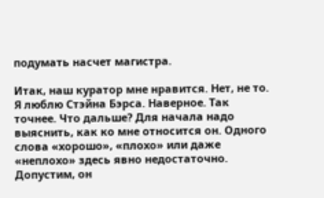подумать насчет магистра.

Итак, наш куратор мне нравится. Нет, не то. Я люблю Стэйна Бэрса. Наверное. Так точнее. Что дальше? Для начала надо выяснить, как ко мне относится он. Одного слова «хорошо», «плохо» или даже «неплохо» здесь явно недостаточно. Допустим, он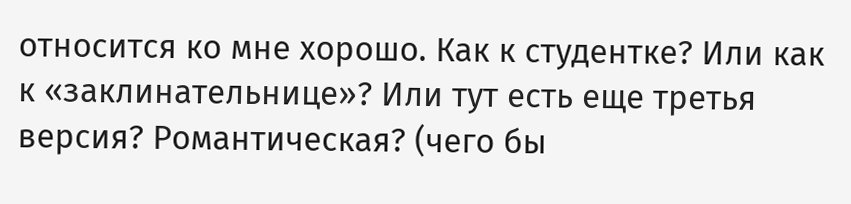относится ко мне хорошо. Как к студентке? Или как к «заклинательнице»? Или тут есть еще третья версия? Романтическая? (чего бы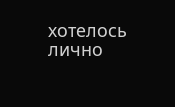хотелось лично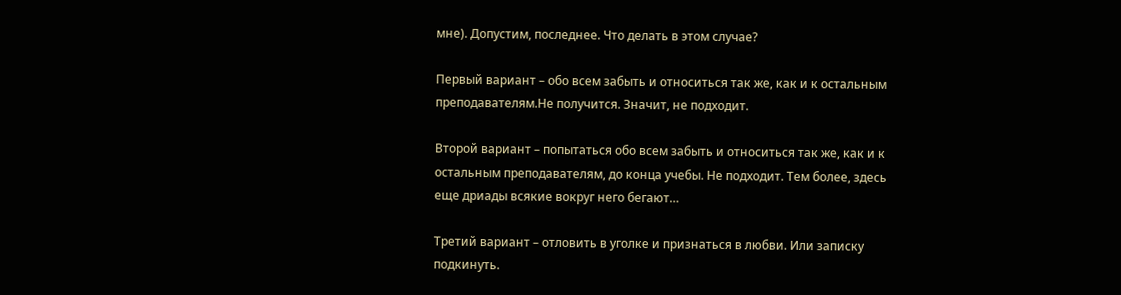мне). Допустим, последнее. Что делать в этом случае?

Первый вариант – обо всем забыть и относиться так же, как и к остальным преподавателям.Не получится. Значит, не подходит.

Второй вариант – попытаться обо всем забыть и относиться так же, как и к остальным преподавателям, до конца учебы. Не подходит. Тем более, здесь еще дриады всякие вокруг него бегают…

Третий вариант – отловить в уголке и признаться в любви. Или записку подкинуть.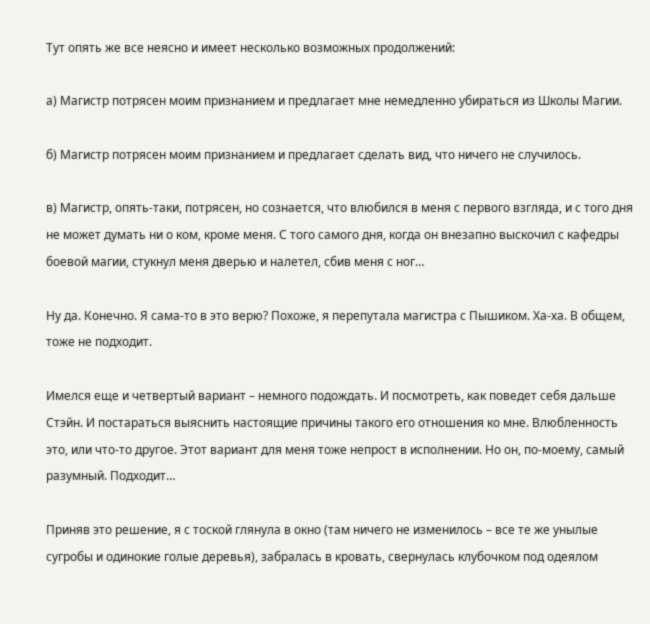Тут опять же все неясно и имеет несколько возможных продолжений:

а) Магистр потрясен моим признанием и предлагает мне немедленно убираться из Школы Магии.

б) Магистр потрясен моим признанием и предлагает сделать вид, что ничего не случилось.

в) Магистр, опять-таки, потрясен, но сознается, что влюбился в меня с первого взгляда, и с того дня не может думать ни о ком, кроме меня. С того самого дня, когда он внезапно выскочил с кафедры боевой магии, стукнул меня дверью и налетел, сбив меня с ног…

Ну да. Конечно. Я сама-то в это верю? Похоже, я перепутала магистра с Пышиком. Ха-ха. В общем, тоже не подходит.

Имелся еще и четвертый вариант – немного подождать. И посмотреть, как поведет себя дальше Стэйн. И постараться выяснить настоящие причины такого его отношения ко мне. Влюбленность это, или что-то другое. Этот вариант для меня тоже непрост в исполнении. Но он, по-моему, самый разумный. Подходит…

Приняв это решение, я с тоской глянула в окно (там ничего не изменилось – все те же унылые сугробы и одинокие голые деревья), забралась в кровать, свернулась клубочком под одеялом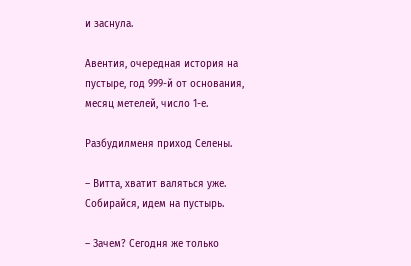и заснула.

Авентия, очередная история на пустыре, год 999-й от основания, месяц метелей, число 1-е.

Разбудилменя приход Селены.

– Витта, хватит валяться уже. Собирайся, идем на пустырь.

– Зачем? Сегодня же только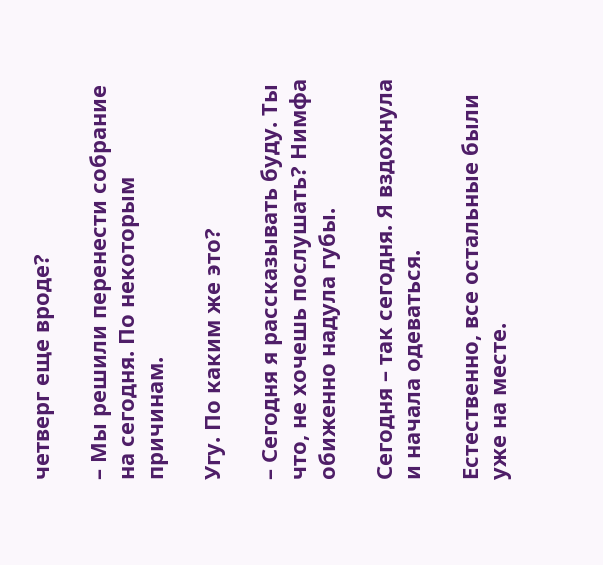четверг еще вроде?

– Мы решили перенести собрание на сегодня. По некоторым причинам.

Угу. По каким же это?

– Сегодня я рассказывать буду. Ты что, не хочешь послушать? Нимфа обиженно надула губы.

Сегодня – так сегодня. Я вздохнула и начала одеваться.

Естественно, все остальные были уже на месте.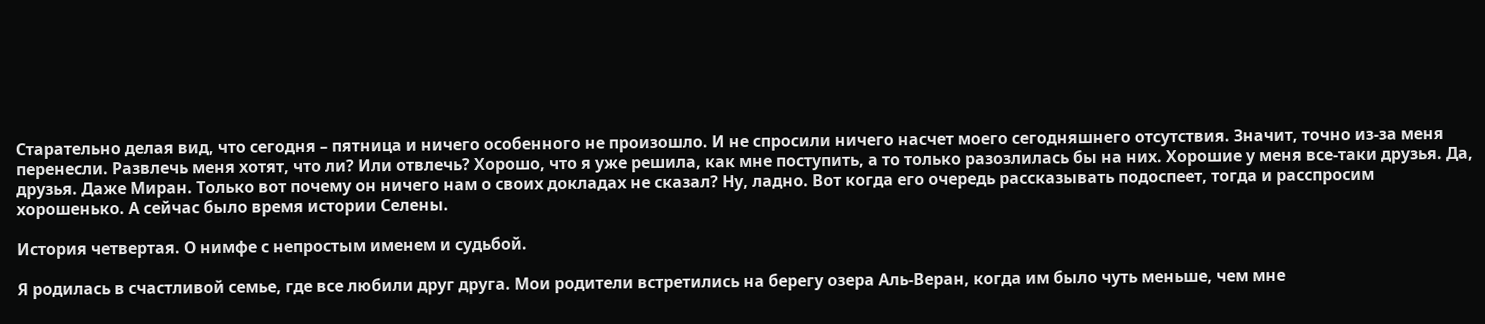Старательно делая вид, что сегодня – пятница и ничего особенного не произошло. И не спросили ничего насчет моего сегодняшнего отсутствия. Значит, точно из-за меня перенесли. Развлечь меня хотят, что ли? Или отвлечь? Хорошо, что я уже решила, как мне поступить, а то только разозлилась бы на них. Хорошие у меня все-таки друзья. Да, друзья. Даже Миран. Только вот почему он ничего нам о своих докладах не сказал? Ну, ладно. Вот когда его очередь рассказывать подоспеет, тогда и расспросим хорошенько. А сейчас было время истории Селены.

История четвертая. О нимфе с непростым именем и судьбой.

Я родилась в счастливой семье, где все любили друг друга. Мои родители встретились на берегу озера Аль-Веран, когда им было чуть меньше, чем мне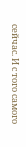сейчас. И с того самого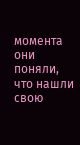момента они поняли, что нашли свою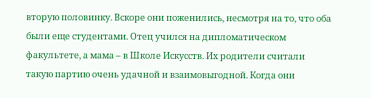вторую половинку. Вскоре они поженились, несмотря на то, что оба были еще студентами. Отец учился на дипломатическом факультете, а мама – в Школе Искусств. Их родители считали такую партию очень удачной и взаимовыгодной. Когда они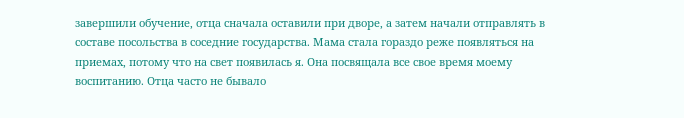завершили обучение, отца сначала оставили при дворе, а затем начали отправлять в составе посольства в соседние государства. Мама стала гораздо реже появляться на приемах, потому что на свет появилась я. Она посвящала все свое время моему воспитанию. Отца часто не бывало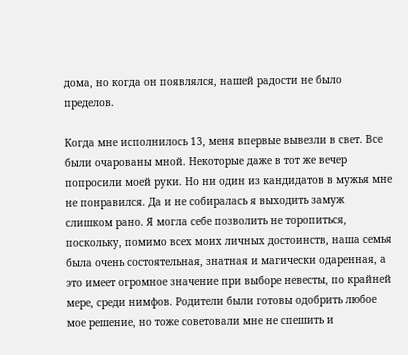дома, но когда он появлялся, нашей радости не было пределов.

Когда мне исполнилось 13, меня впервые вывезли в свет. Все были очарованы мной. Некоторые даже в тот же вечер попросили моей руки. Но ни один из кандидатов в мужья мне не понравился. Да и не собиралась я выходить замуж слишком рано. Я могла себе позволить не торопиться, поскольку, помимо всех моих личных достоинств, наша семья была очень состоятельная, знатная и магически одаренная, а это имеет огромное значение при выборе невесты, по крайней мере, среди нимфов. Родители были готовы одобрить любое мое решение, но тоже советовали мне не спешить и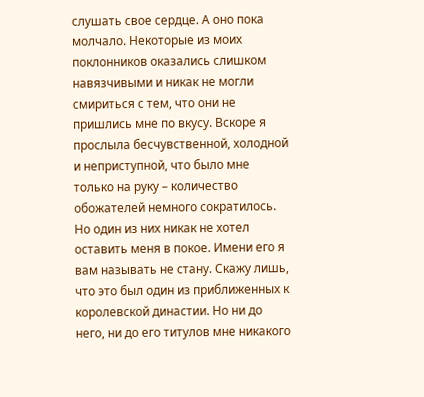слушать свое сердце. А оно пока молчало. Некоторые из моих поклонников оказались слишком навязчивыми и никак не могли смириться с тем, что они не пришлись мне по вкусу. Вскоре я прослыла бесчувственной, холодной и неприступной, что было мне только на руку – количество обожателей немного сократилось. Но один из них никак не хотел оставить меня в покое. Имени его я вам называть не стану. Скажу лишь, что это был один из приближенных к королевской династии. Но ни до него, ни до его титулов мне никакого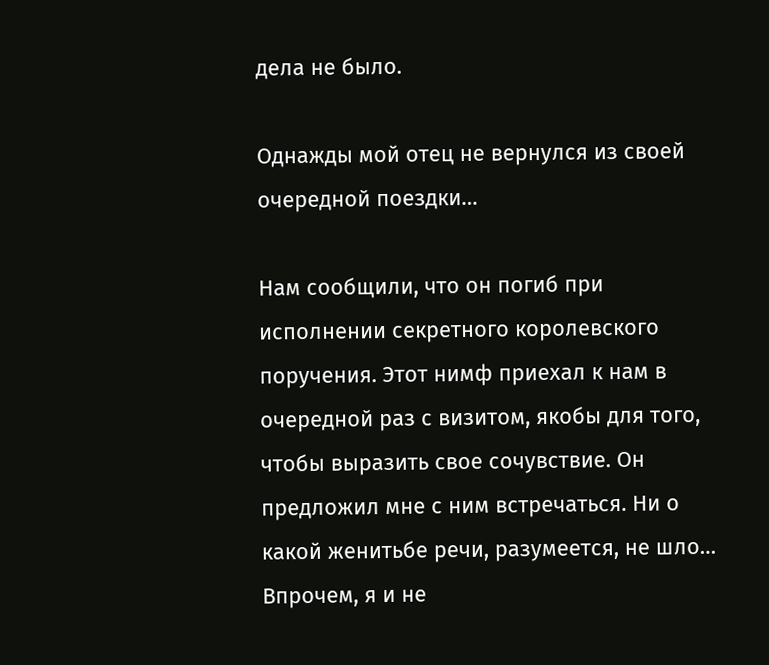дела не было.

Однажды мой отец не вернулся из своей очередной поездки…

Нам сообщили, что он погиб при исполнении секретного королевского поручения. Этот нимф приехал к нам в очередной раз с визитом, якобы для того, чтобы выразить свое сочувствие. Он предложил мне с ним встречаться. Ни о какой женитьбе речи, разумеется, не шло… Впрочем, я и не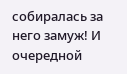собиралась за него замуж! И очередной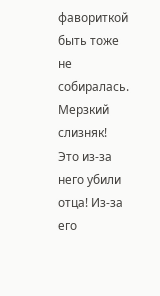фавориткой быть тоже не собиралась. Мерзкий слизняк! Это из-за него убили отца! Из-за его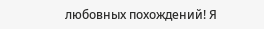любовных похождений! Я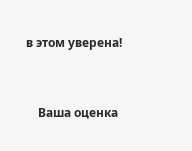в этом уверена!


    Ваша оценка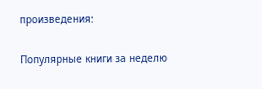произведения:

Популярные книги за неделю